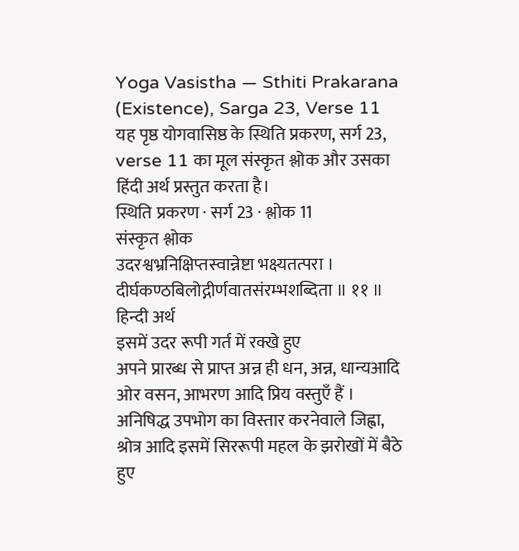Yoga Vasistha — Sthiti Prakarana (Existence), Sarga 23, Verse 11
यह पृष्ठ योगवासिष्ठ के स्थिति प्रकरण, सर्ग 23, verse 11 का मूल संस्कृत श्लोक और उसका हिंदी अर्थ प्रस्तुत करता है।
स्थिति प्रकरण · सर्ग 23 · श्लोक 11
संस्कृत श्लोक
उदरश्वभ्रनिक्षिप्तस्वान्नेष्टा भक्ष्यतत्परा ।
दीर्घकण्ठबिलोद्गीर्णवातसंरम्भशब्दिता ॥ ११ ॥
हिन्दी अर्थ
इसमें उदर रूपी गर्त में रक्खे हुए
अपने प्रारब्ध से प्राप्त अन्न ही धन, अन्न, धान्यआदि ओर वसन, आभरण आदि प्रिय वस्तुएँ हैं ।
अनिषिद्ध उपभोग का विस्तार करनेवाले जिह्वा, श्रोत्र आदि इसमें सिररूपी महल के झरोखों में बैठे हुए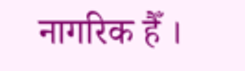नागरिक हैँ ।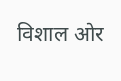विशाल ओर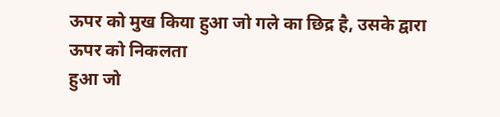ऊपर को मुख किया हुआ जो गले का छिद्र है, उसके द्वारा ऊपर को निकलता
हुआ जो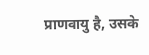प्राणवायु है, उसके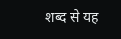शब्द से यह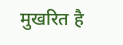मुखरित है